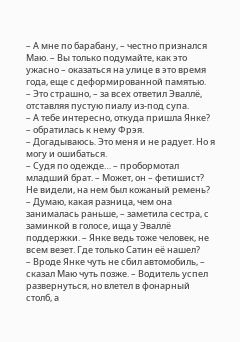– А мне по барабану, – честно признался Маю. – Вы только подумайте, как это ужасно – оказаться на улице в это время года, еще с деформированной памятью.
– Это страшно, – за всех ответил Эваллё, отставляя пустую пиалу из-под супа.
– А тебе интересно, откуда пришла Янке? – обратилась к нему Фрэя.
– Догадываюсь. Это меня и не радует. Но я могу и ошибаться.
– Судя по одежде… – пробормотал младший брат. – Может, он – фетишист? Не видели, на нем был кожаный ремень?
– Думаю, какая разница, чем она занималась раньше, – заметила сестра, с заминкой в голосе, ища у Эваллё поддержки. – Янке ведь тоже человек, не всем везет. Где только Сатин её нашел?
– Вроде Янке чуть не сбил автомобиль, – сказал Маю чуть позже. – Водитель успел развернуться, но влетел в фонарный столб, а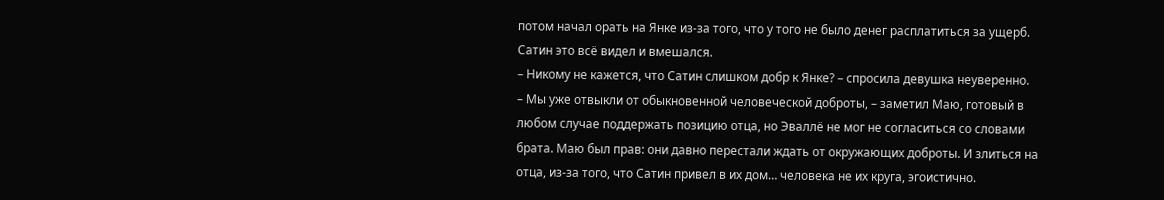потом начал орать на Янке из-за того, что у того не было денег расплатиться за ущерб. Сатин это всё видел и вмешался.
– Никому не кажется, что Сатин слишком добр к Янке? – спросила девушка неуверенно.
– Мы уже отвыкли от обыкновенной человеческой доброты, – заметил Маю, готовый в любом случае поддержать позицию отца, но Эваллё не мог не согласиться со словами брата. Маю был прав: они давно перестали ждать от окружающих доброты. И злиться на отца, из-за того, что Сатин привел в их дом… человека не их круга, эгоистично.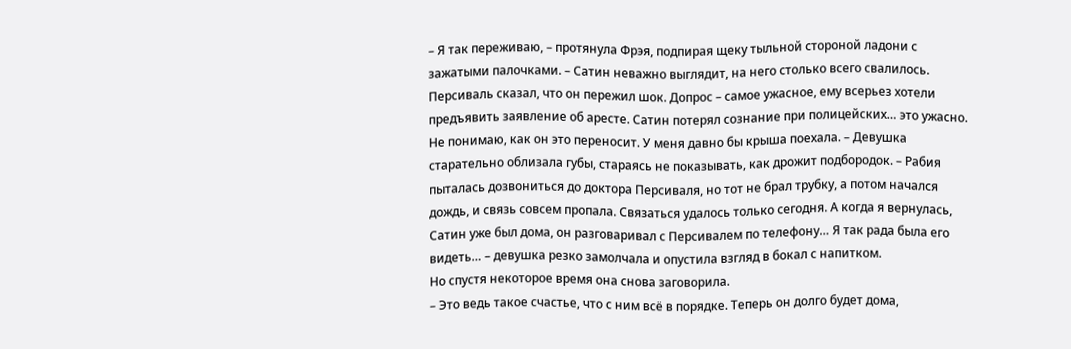– Я так переживаю, – протянула Фрэя, подпирая щеку тыльной стороной ладони с зажатыми палочками. – Сатин неважно выглядит, на него столько всего свалилось. Персиваль сказал, что он пережил шок. Допрос – самое ужасное, ему всерьез хотели предъявить заявление об аресте. Сатин потерял сознание при полицейских… это ужасно. Не понимаю, как он это переносит. У меня давно бы крыша поехала. – Девушка старательно облизала губы, стараясь не показывать, как дрожит подбородок. – Рабия пыталась дозвониться до доктора Персиваля, но тот не брал трубку, а потом начался дождь, и связь совсем пропала. Связаться удалось только сегодня. А когда я вернулась, Сатин уже был дома, он разговаривал с Персивалем по телефону… Я так рада была его видеть… – девушка резко замолчала и опустила взгляд в бокал с напитком.
Но спустя некоторое время она снова заговорила.
– Это ведь такое счастье, что с ним всё в порядке. Теперь он долго будет дома,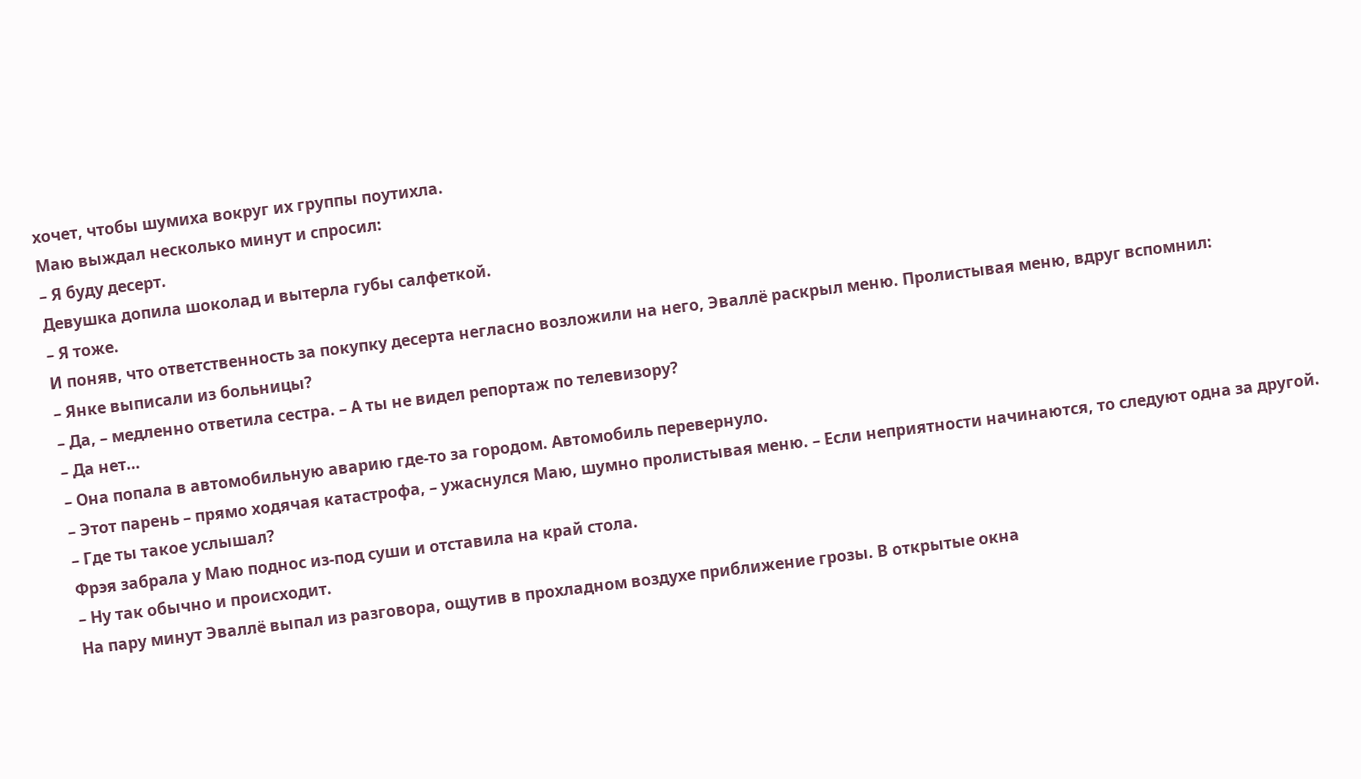хочет, чтобы шумиха вокруг их группы поутихла.
Маю выждал несколько минут и спросил:
– Я буду десерт.
Девушка допила шоколад и вытерла губы салфеткой.
– Я тоже.
И поняв, что ответственность за покупку десерта негласно возложили на него, Эваллё раскрыл меню. Пролистывая меню, вдруг вспомнил:
– Янке выписали из больницы?
– Да, – медленно ответила сестра. – А ты не видел репортаж по телевизору?
– Да нет…
– Она попала в автомобильную аварию где-то за городом. Автомобиль перевернуло.
– Этот парень – прямо ходячая катастрофа, – ужаснулся Маю, шумно пролистывая меню. – Если неприятности начинаются, то следуют одна за другой.
– Где ты такое услышал?
Фрэя забрала у Маю поднос из-под суши и отставила на край стола.
– Ну так обычно и происходит.
На пару минут Эваллё выпал из разговора, ощутив в прохладном воздухе приближение грозы. В открытые окна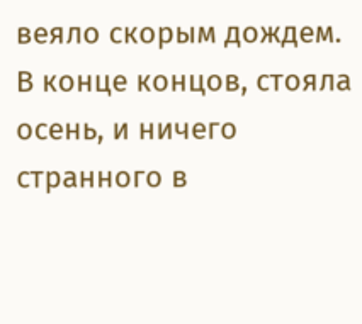веяло скорым дождем. В конце концов, стояла осень, и ничего странного в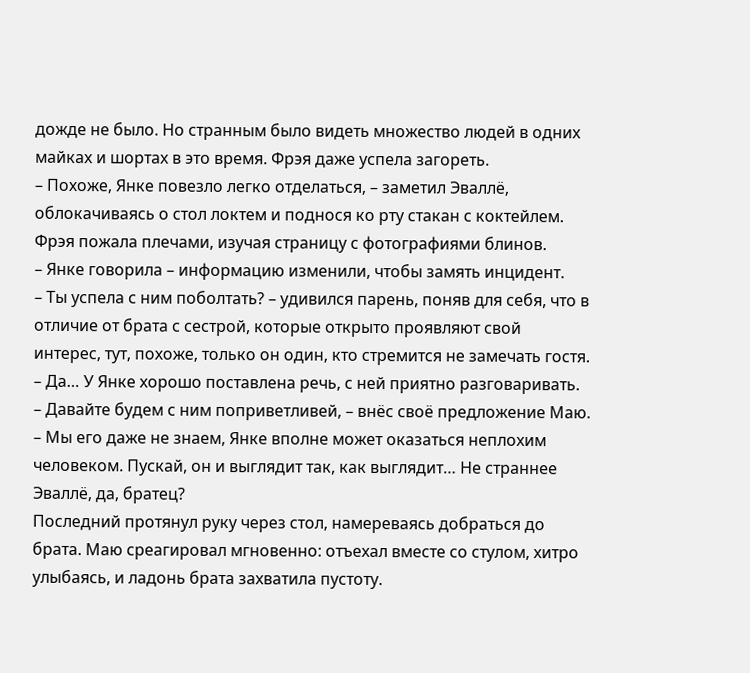дожде не было. Но странным было видеть множество людей в одних майках и шортах в это время. Фрэя даже успела загореть.
– Похоже, Янке повезло легко отделаться, – заметил Эваллё, облокачиваясь о стол локтем и поднося ко рту стакан с коктейлем.
Фрэя пожала плечами, изучая страницу с фотографиями блинов.
– Янке говорила – информацию изменили, чтобы замять инцидент.
– Ты успела с ним поболтать? – удивился парень, поняв для себя, что в отличие от брата с сестрой, которые открыто проявляют свой интерес, тут, похоже, только он один, кто стремится не замечать гостя.
– Да… У Янке хорошо поставлена речь, с ней приятно разговаривать.
– Давайте будем с ним поприветливей, – внёс своё предложение Маю. – Мы его даже не знаем, Янке вполне может оказаться неплохим человеком. Пускай, он и выглядит так, как выглядит… Не страннее Эваллё, да, братец?
Последний протянул руку через стол, намереваясь добраться до брата. Маю среагировал мгновенно: отъехал вместе со стулом, хитро улыбаясь, и ладонь брата захватила пустоту.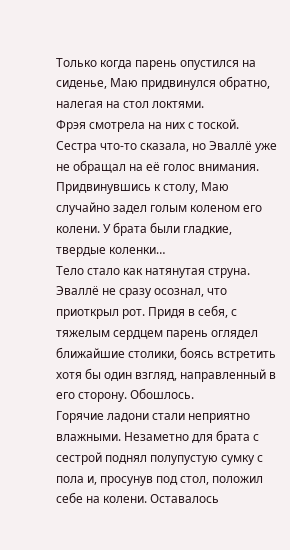Только когда парень опустился на сиденье, Маю придвинулся обратно, налегая на стол локтями.
Фрэя смотрела на них с тоской. Сестра что-то сказала, но Эваллё уже не обращал на её голос внимания. Придвинувшись к столу, Маю случайно задел голым коленом его колени. У брата были гладкие, твердые коленки…
Тело стало как натянутая струна. Эваллё не сразу осознал, что приоткрыл рот. Придя в себя, с тяжелым сердцем парень оглядел ближайшие столики, боясь встретить хотя бы один взгляд, направленный в его сторону. Обошлось.
Горячие ладони стали неприятно влажными. Незаметно для брата с сестрой поднял полупустую сумку с пола и, просунув под стол, положил себе на колени. Оставалось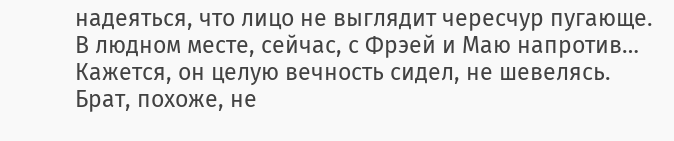надеяться, что лицо не выглядит чересчур пугающе.
В людном месте, сейчас, с Фрэей и Маю напротив… Кажется, он целую вечность сидел, не шевелясь.
Брат, похоже, не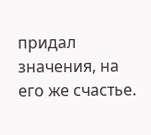придал значения, на его же счастье.